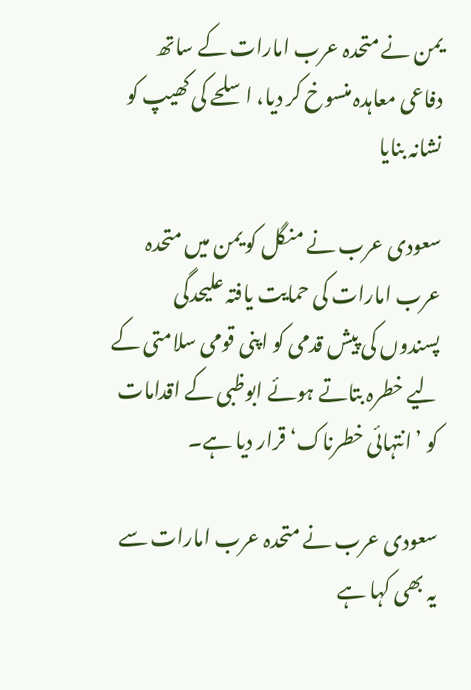یمن نے متحدہ عرب امارات کے ساتھ دفاعی معاہدہ منسوخ کر دیا، اسلحے کی کھیپ کو نشانہ بنایا

سعودی عرب نے منگل کو یمن میں متحدہ عرب امارات کی حمایت یافتہ علیحدگی پسندوں کی پیش قدمی کو اپنی قومی سلامتی کے لیے خطرہ بتاتے ہوئے ابوظبی کے اقدامات کو ’انتہائی خطرناک‘ قرار دیا ہے۔

سعودی عرب نے متحدہ عرب امارات سے یہ بھی کہا ہے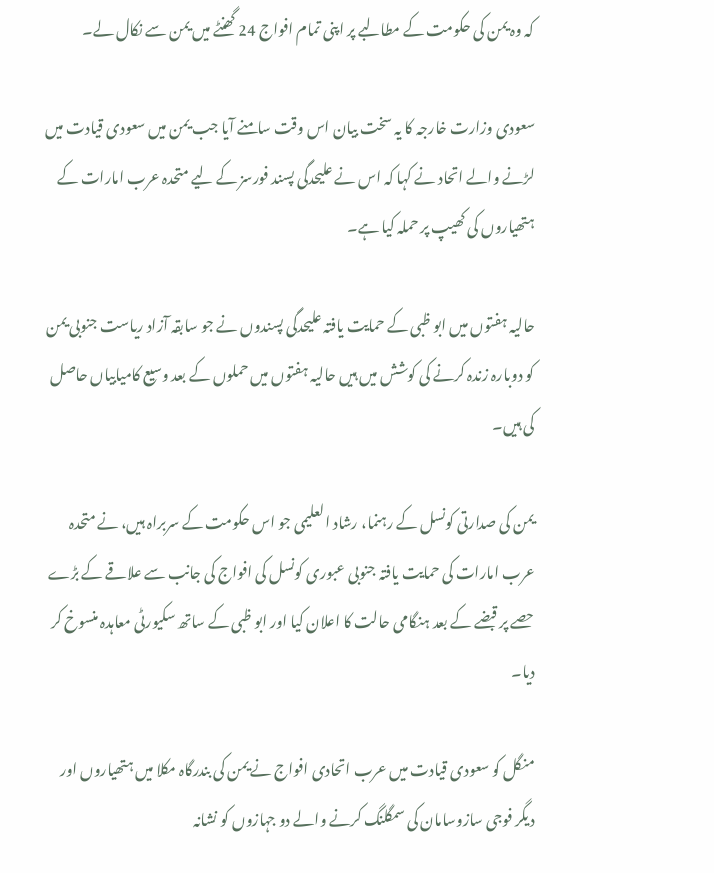کہ وہ یمن کی حکومت کے مطالبے پر اپنی تمام افواج 24 گھنٹے میں یمن سے نکال لے۔

سعودی وزارت خارجہ کا یہ سخت بیان اس وقت سامنے آیا جب یمن میں سعودی قیادت میں لڑنے والے اتحاد نے کہا کہ اس نے علیحدگی پسند فورسز کے لیے متحدہ عرب امارات کے ہتھیاروں کی کھیپ پر حملہ کیا ہے۔

حالیہ ہفتوں میں ابو ظبی کے حمایت یافتہ علیحدگی پسندوں نے جو سابقہ آزاد ریاست جنوبی یمن کو دوبارہ زندہ کرنے کی کوشش میں ہیں حالیہ ہفتوں میں حملوں کے بعد وسیع کامیابیاں حاصل کی ہیں۔

یمن کی صدارتی کونسل کے رہنما، رشاد العلیمی جو اس حکومت کے سربراہ ہیں، نے متحدہ عرب امارات کی حمایت یافتہ جنوبی عبوری کونسل کی افواج کی جانب سے علاقے کے بڑے حصے پر قبضے کے بعد ہنگامی حالت کا اعلان کیا اور ابو ظبی کے ساتھ سکیورٹی معاہدہ منسوخ کر دیا۔

منگل کو سعودی قیادت میں عرب اتحادی افواج نے یمن کی بندرگاہ مکلا میں ہتھیاروں اور دیگر فوجی سازوسامان کی سمگلنگ کرنے والے دو جہازوں کو نشانہ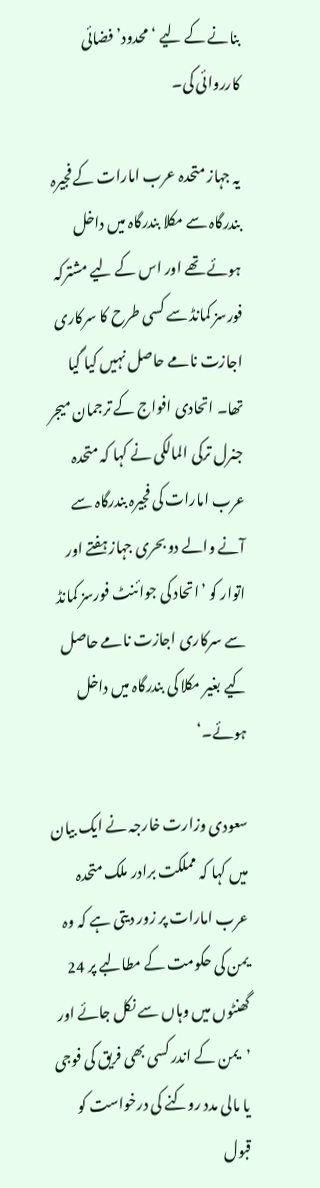بنانے کے لیے ‘محدود’ فضائی کارروائی کی۔

یہ جہاز متحدہ عرب امارات کے فجیرہ بندرگاہ سے مکلا بندرگاہ میں داخل ہوئے تھے اور اس کے لیے مشترکہ فورسز کمانڈ سے کسی طرح کا سرکاری اجازت نامے حاصل نہیں کیا گیا تھا۔ اتحادی افواج کے ترجمان میجر جنرل ترکی المالکی نے کہا کہ متحدہ عرب امارات کی فجیرہ بندرگاہ سے آنے والے دو بحری جہاز ہفتے اور اتوار کو ’اتحاد کی جوائنٹ فورسز کمانڈ سے سرکاری اجازت نامے حاصل کیے بغیر مکلا کی بندرگاہ میں داخل ہوئے۔‘

سعودی وزارت خارجہ نے ایک بیان میں کہا کہ مملکت برادر ملک متحدہ عرب امارات پر زور دیتی ہے کہ وہ یمن کی حکومت کے مطالبے پر 24 گھنٹوں میں وہاں سے نکل جائے اور ’یمن کے اندر کسی بھی فریق کی فوجی یا مالی مدد روکنے کی درخواست کو قبول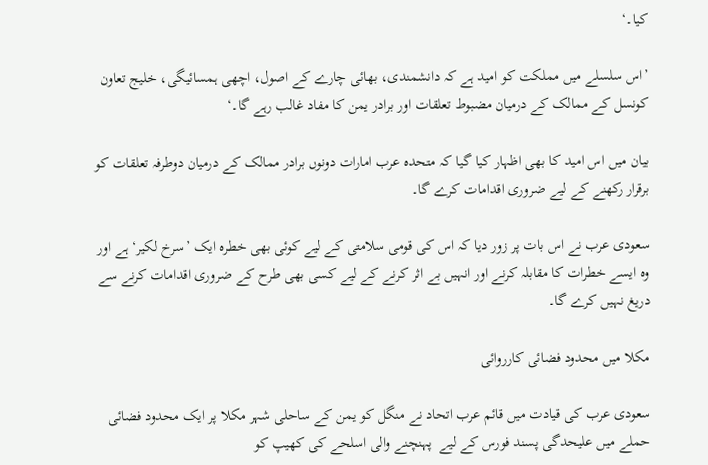کیا۔‘

’اس سلسلے میں مملکت کو امید ہے کہ دانشمندی، بھائی چارے کے اصول، اچھی ہمسائیگی، خلیج تعاون کونسل کے ممالک کے درمیان مضبوط تعلقات اور برادر یمن کا مفاد غالب رہے گا۔‘

بیان میں اس امید کا بھی اظہار کیا گیا کہ متحدہ عرب امارات دونوں برادر ممالک کے درمیان دوطرفہ تعلقات کو برقرار رکھنے کے لیے ضروری اقدامات کرے گا۔

سعودی عرب نے اس بات پر زور دیا کہ اس کی قومی سلامتی کے لیے کوئی بھی خطرہ ایک ’سرخ لکیر‘ ہے اور  وہ ایسے خطرات کا مقابلہ کرنے اور انہیں بے اثر کرنے کے لیے کسی بھی طرح کے ضروری اقدامات کرنے سے دریغ نہیں کرے گا۔

مکلا میں محدود فضائی کارروائی

سعودی عرب کی قیادت میں قائم عرب اتحاد نے منگل کو یمن کے ساحلی شہر مکلا پر ایک محدود فضائی حملے میں علیحدگی پسند فورس کے لیے  پہنچنے والی اسلحے کی کھیپ کو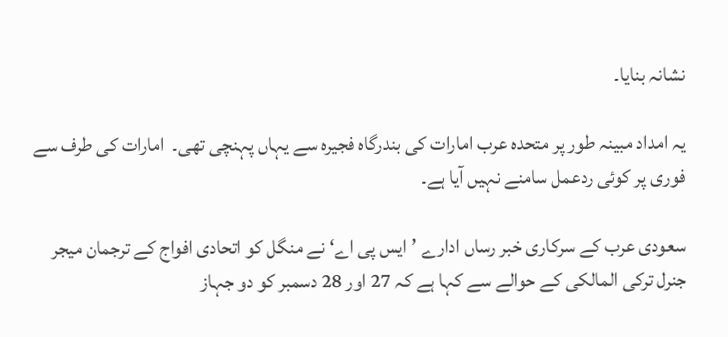نشانہ بنایا۔

یہ امداد مبینہ طور پر متحدہ عرب امارات کی بندرگاہ فجیرہ سے یہاں پہنچی تھی۔  امارات کی طرف سے فوری پر کوئی ردعمل سامنے نہیں آیا ہے۔

سعودی عرب کے سرکاری خبر رساں ادارے ’ایس پی اے‘ نے منگل کو اتحادی افواج کے ترجمان میجر جنرل ترکی المالکی کے حوالے سے کہا ہے کہ 27 اور 28 دسمبر کو دو جہاز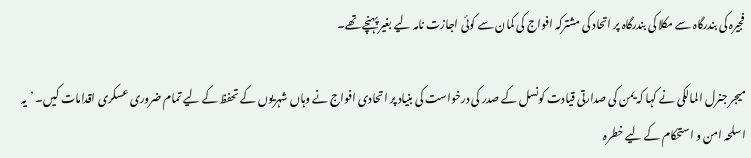فجیرہ کی بندرگاہ سے مکلا کی بندرگاہ پر اتحاد کی مشترکہ افواج کی کمان سے کوئی اجازت نامہ لیے بغیر پہنچے تھے۔

میجر جنرل المالکی نے کہا کہ یمن کی صدارتی قیادت کونسل کے صدر کی درخواست کی بنیاد پر اتحادی افواج نے وہاں شہریوں کے تحفظ کے لیے تمام ضروری عسکری اقدامات کیں۔ ’یہ اسلحہ امن و استحکام کے لیے خطرہ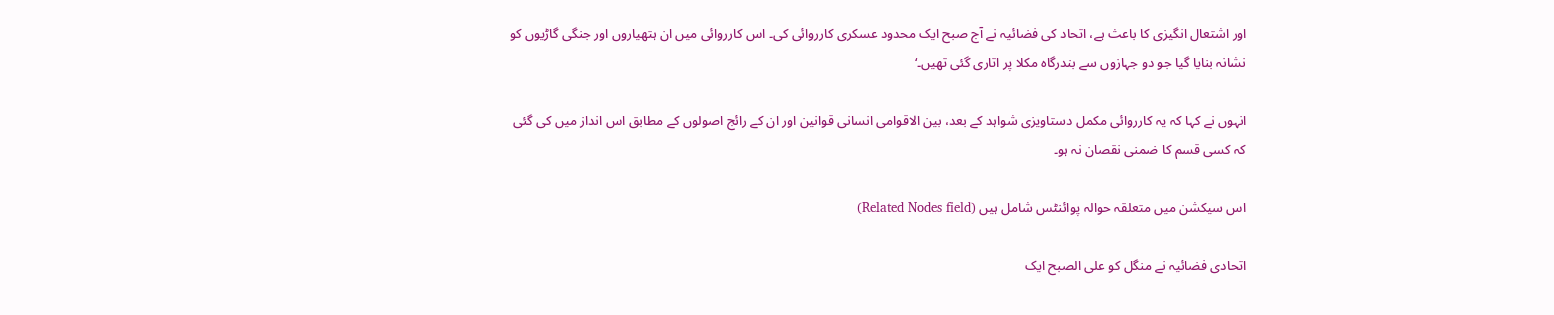اور اشتعال انگیزی کا باعث ہے، اتحاد کی فضائیہ نے آج صبح ایک محدود عسکری کارروائی کی۔ اس کارروائی میں ان ہتھیاروں اور جنگی گاڑیوں کو نشانہ بنایا گیا جو دو جہازوں سے بندرگاہ مکلا پر اتاری گئی تھیں۔‘

انہوں نے کہا کہ یہ کارروائی مکمل دستاویزی شواہد کے بعد، بین الاقوامی انسانی قوانین اور ان کے رائج اصولوں کے مطابق اس انداز میں کی گئی کہ کسی قسم کا ضمنی نقصان نہ ہو۔

اس سیکشن میں متعلقہ حوالہ پوائنٹس شامل ہیں (Related Nodes field)

اتحادی فضائیہ نے منگل کو علی الصبح ایک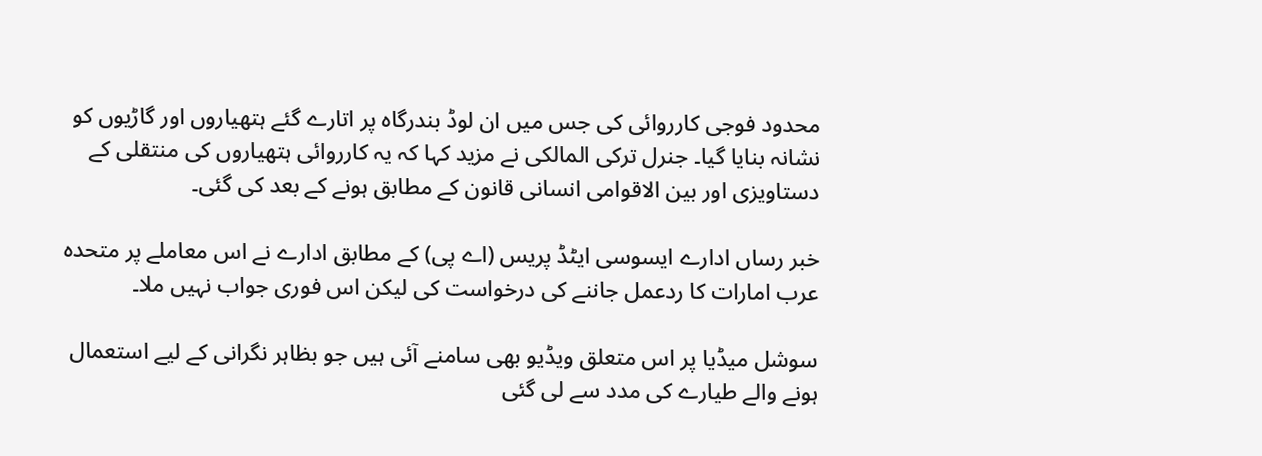محدود فوجی کارروائی کی جس میں ان لوڈ بندرگاہ پر اتارے گئے ہتھیاروں اور گاڑیوں کو نشانہ بنایا گیا۔ جنرل ترکی المالکی نے مزید کہا کہ یہ کارروائی ہتھیاروں کی منتقلی کے دستاویزی اور بین الاقوامی انسانی قانون کے مطابق ہونے کے بعد کی گئی۔

خبر رساں ادارے ایسوسی ایٹڈ پریس (اے پی) کے مطابق ادارے نے اس معاملے پر متحدہ عرب امارات کا ردعمل جاننے کی درخواست کی لیکن اس فوری جواب نہیں ملا۔

سوشل میڈیا پر اس متعلق ویڈیو بھی سامنے آئی ہیں جو بظاہر نگرانی کے لیے استعمال ہونے والے طیارے کی مدد سے لی گئی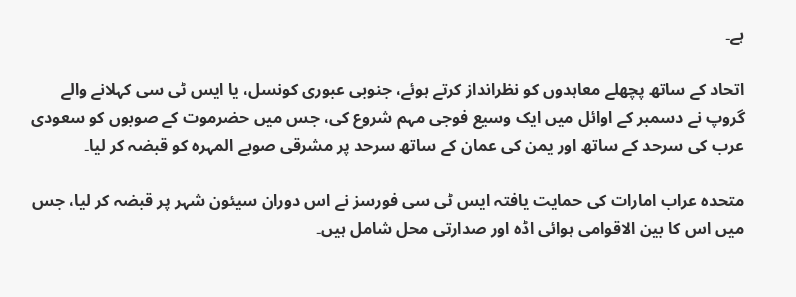ہے۔

اتحاد کے ساتھ پچھلے معاہدوں کو نظرانداز کرتے ہوئے، جنوبی عبوری کونسل، یا ایس ٹی سی کہلانے والے گروپ نے دسمبر کے اوائل میں ایک وسیع فوجی مہم شروع کی، جس میں حضرموت کے صوبوں کو سعودی عرب کی سرحد کے ساتھ اور یمن کی عمان کے ساتھ سرحد پر مشرقی صوبے المہرہ کو قبضہ کر لیا۔

متحدہ عراب امارات کی حمایت یافتہ ایس ٹی سی فورسز نے اس دوران سیئون شہر پر قبضہ کر لیا، جس میں اس کا بین الاقوامی ہوائی اڈہ اور صدارتی محل شامل ہیں۔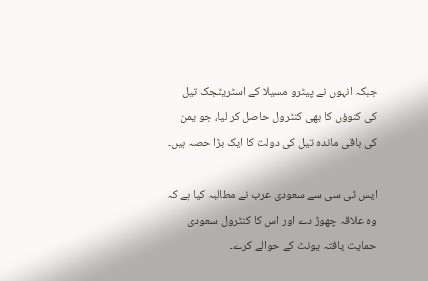جبکہ انہوں نے پیٹرو مسیلا کے اسٹریٹجک تیل کی کنوؤں کا بھی کنٹرول حاصل کر لیا، جو یمن کی باقی ماندہ تیل کی دولت کا ایک بڑا حصہ ہیں۔

ایس ٹی سی سے سعودی عرب نے مطالبہ کیا ہے کہ وہ علاقہ چھوڑ دے اور اس کا کنٹرول سعودی حمایت یافتہ یونٹ کے حوالے کرے۔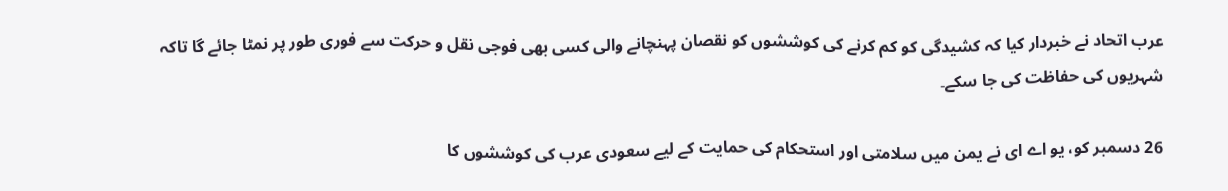عرب اتحاد نے خبردار کیا کہ کشیدگی کو کم کرنے کی کوششوں کو نقصان پہنچانے والی کسی بھی فوجی نقل و حرکت سے فوری طور پر نمٹا جائے گا تاکہ شہریوں کی حفاظت کی جا سکے۔

26 دسمبر کو، یو اے ای نے یمن میں سلامتی اور استحکام کی حمایت کے لیے سعودی عرب کی کوششوں کا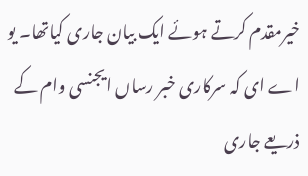خیرمقدم کرتے ہوئے ایک بیان جاری کیاتھا۔ یو اے ای کہ سرکاری خبر رساں ایجنسی وام کے ذریعے جاری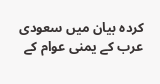کردہ بیان میں سعودی عرب کے یمنی عوام کے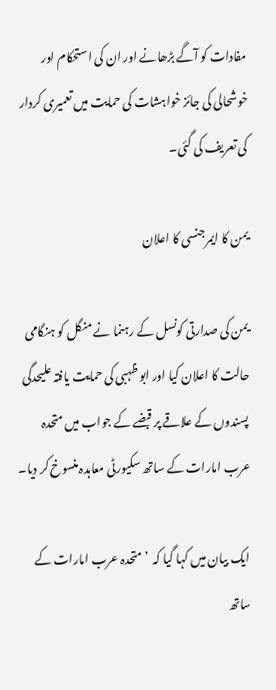مفادات کو آگے بڑھانے اور ان کی استحکام اور خوشحالی کی جائز خواہشات کی حمایت میں تعمیری کردار کی تعریف کی گئی۔

یمن کا ایمرجنسی کا اعلان

یمن کی صدارتی کونسل کے رہنما نے منگل کو ہنگامی حالت کا اعلان کیا اور ابو ظہبی کی حمایت یافتہ علیحدگی پسندوں کے علاقے پر قبضے کے جواب میں متحدہ عرب امارات کے ساتھ سکیورٹی معاہدہ منسوخ کر دیا۔

ایک بیان میں کہا گیا کہ  ’متحدہ عرب امارات کے ساتھ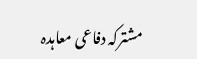مشترکہ دفاعی معاہدہ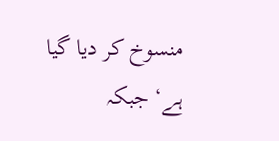منسوخ کر دیا گیا ہے‘ جبکہ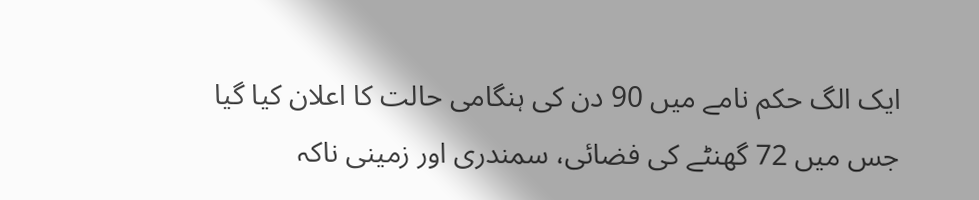ایک الگ حکم نامے میں 90 دن کی ہنگامی حالت کا اعلان کیا گیا جس میں 72 گھنٹے کی فضائی، سمندری اور زمینی ناکہ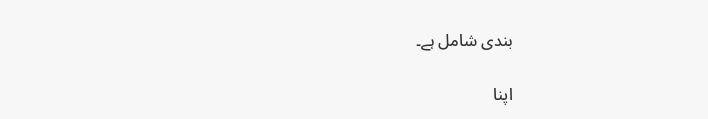بندی شامل ہے۔

اپنا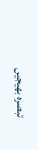تبصرہ بھیجیں